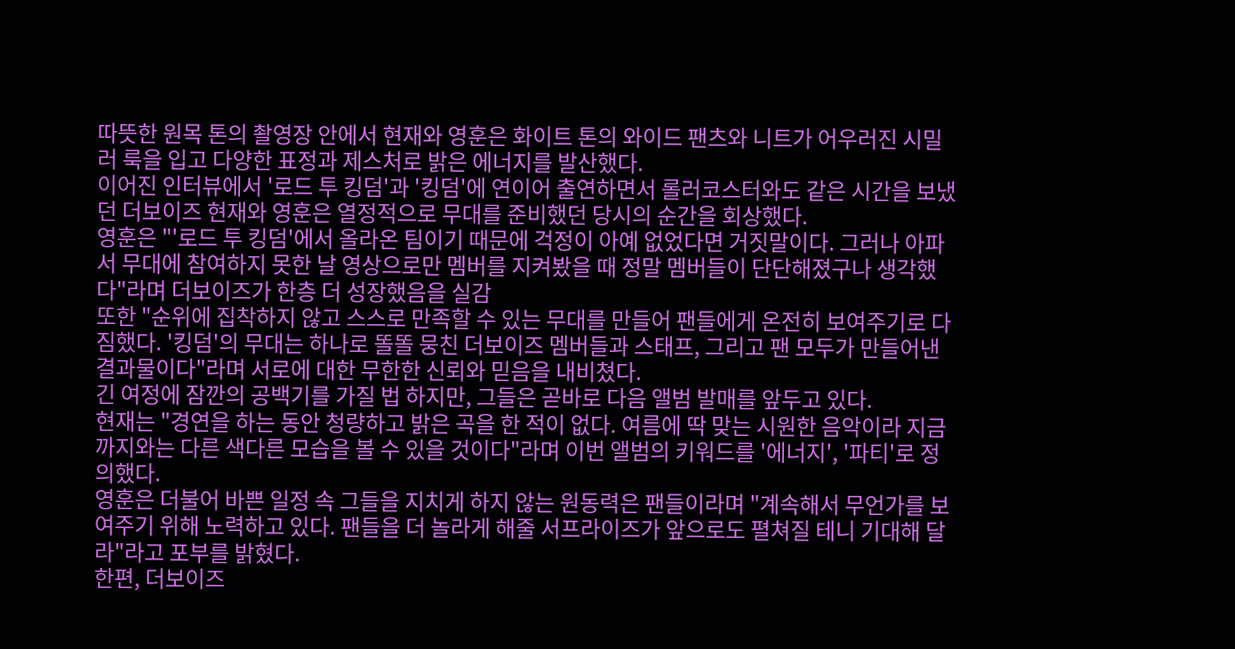따뜻한 원목 톤의 촬영장 안에서 현재와 영훈은 화이트 톤의 와이드 팬츠와 니트가 어우러진 시밀러 룩을 입고 다양한 표정과 제스처로 밝은 에너지를 발산했다.
이어진 인터뷰에서 '로드 투 킹덤'과 '킹덤'에 연이어 출연하면서 롤러코스터와도 같은 시간을 보냈던 더보이즈 현재와 영훈은 열정적으로 무대를 준비했던 당시의 순간을 회상했다.
영훈은 "'로드 투 킹덤'에서 올라온 팀이기 때문에 걱정이 아예 없었다면 거짓말이다. 그러나 아파서 무대에 참여하지 못한 날 영상으로만 멤버를 지켜봤을 때 정말 멤버들이 단단해졌구나 생각했다"라며 더보이즈가 한층 더 성장했음을 실감
또한 "순위에 집착하지 않고 스스로 만족할 수 있는 무대를 만들어 팬들에게 온전히 보여주기로 다짐했다. '킹덤'의 무대는 하나로 똘똘 뭉친 더보이즈 멤버들과 스태프, 그리고 팬 모두가 만들어낸 결과물이다"라며 서로에 대한 무한한 신뢰와 믿음을 내비쳤다.
긴 여정에 잠깐의 공백기를 가질 법 하지만, 그들은 곧바로 다음 앨범 발매를 앞두고 있다.
현재는 "경연을 하는 동안 청량하고 밝은 곡을 한 적이 없다. 여름에 딱 맞는 시원한 음악이라 지금까지와는 다른 색다른 모습을 볼 수 있을 것이다"라며 이번 앨범의 키워드를 '에너지', '파티'로 정의했다.
영훈은 더불어 바쁜 일정 속 그들을 지치게 하지 않는 원동력은 팬들이라며 "계속해서 무언가를 보여주기 위해 노력하고 있다. 팬들을 더 놀라게 해줄 서프라이즈가 앞으로도 펼쳐질 테니 기대해 달라"라고 포부를 밝혔다.
한편, 더보이즈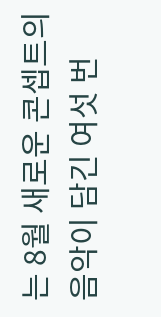는 8월 새로운 콘셉트의 음악이 담긴 여섯 번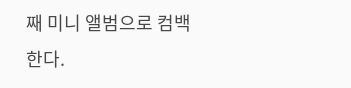째 미니 앨범으로 컴백한다.